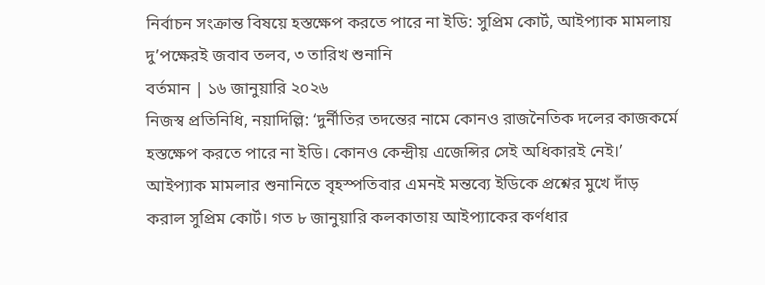নির্বাচন সংক্রান্ত বিষয়ে হস্তক্ষেপ করতে পারে না ইডি: সুপ্রিম কোর্ট, আইপ্যাক মামলায় দু’পক্ষেরই জবাব তলব, ৩ তারিখ শুনানি
বর্তমান | ১৬ জানুয়ারি ২০২৬
নিজস্ব প্রতিনিধি, নয়াদিল্লি: ‘দুর্নীতির তদন্তের নামে কোনও রাজনৈতিক দলের কাজকর্মে হস্তক্ষেপ করতে পারে না ইডি। কোনও কেন্দ্রীয় এজেন্সির সেই অধিকারই নেই।’ আইপ্যাক মামলার শুনানিতে বৃহস্পতিবার এমনই মন্তব্যে ইডিকে প্রশ্নের মুখে দাঁড় করাল সুপ্রিম কোর্ট। গত ৮ জানুয়ারি কলকাতায় আইপ্যাকের কর্ণধার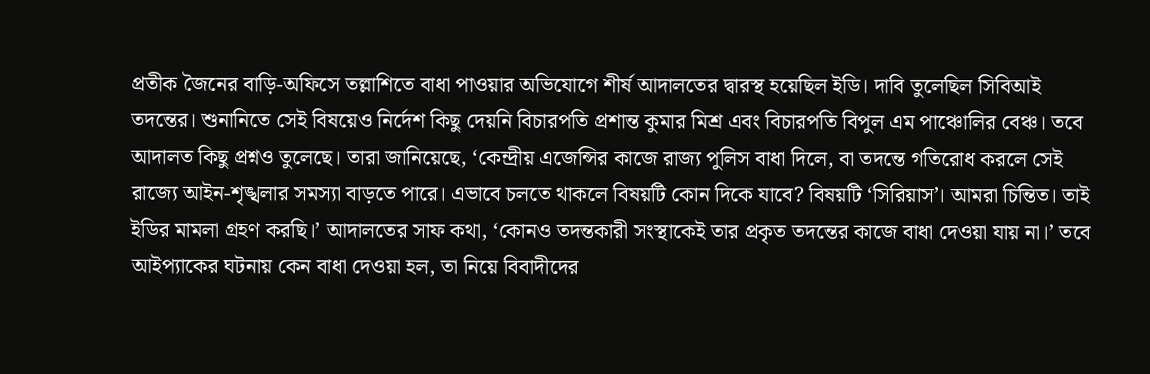প্রতীক জৈনের বাড়ি-অফিসে তল্লাশিতে বাধা পাওয়ার অভিযোগে শীর্ষ আদালতের দ্বারস্থ হয়েছিল ইডি। দাবি তুলেছিল সিবিআই তদন্তের। শুনানিতে সেই বিষয়েও নির্দেশ কিছু দেয়নি বিচারপতি প্রশান্ত কুমার মিশ্র এবং বিচারপতি বিপুল এম পাঞ্চোলির বেঞ্চ। তবে আদালত কিছু প্রশ্নও তুলেছে। তারা জানিয়েছে, ‘কেন্দ্রীয় এজেন্সির কাজে রাজ্য পুলিস বাধা দিলে, বা তদন্তে গতিরোধ করলে সেই রাজ্যে আইন-শৃঙ্খলার সমস্যা বাড়তে পারে। এভাবে চলতে থাকলে বিষয়টি কোন দিকে যাবে? বিষয়টি ‘সিরিয়াস’। আমরা চিন্তিত। তাই ইডির মামলা গ্রহণ করছি।’ আদালতের সাফ কথা, ‘কোনও তদন্তকারী সংস্থাকেই তার প্রকৃত তদন্তের কাজে বাধা দেওয়া যায় না।’ তবে আইপ্যাকের ঘটনায় কেন বাধা দেওয়া হল, তা নিয়ে বিবাদীদের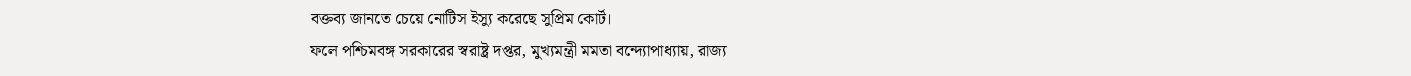বক্তব্য জানতে চেয়ে নোটিস ইস্যু করেছে সুপ্রিম কোর্ট।
ফলে পশ্চিমবঙ্গ সরকারের স্বরাষ্ট্র দপ্তর, মুখ্যমন্ত্রী মমতা বন্দ্যোপাধ্যায়, রাজ্য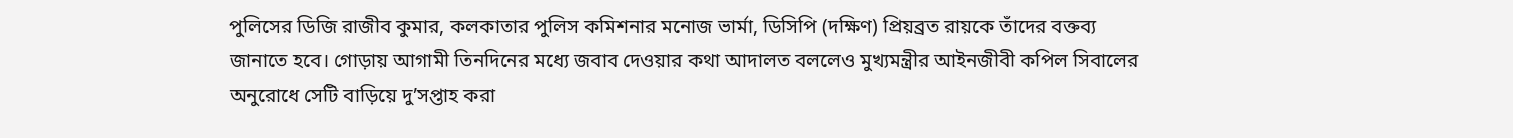পুলিসের ডিজি রাজীব কুমার, কলকাতার পুলিস কমিশনার মনোজ ভার্মা, ডিসিপি (দক্ষিণ) প্রিয়ব্রত রায়কে তাঁদের বক্তব্য জানাতে হবে। গোড়ায় আগামী তিনদিনের মধ্যে জবাব দেওয়ার কথা আদালত বললেও মুখ্যমন্ত্রীর আইনজীবী কপিল সিবালের অনুরোধে সেটি বাড়িয়ে দু’সপ্তাহ করা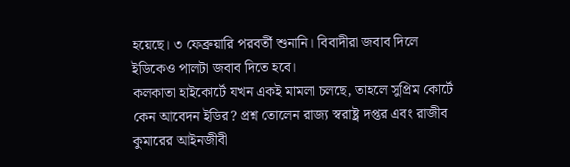হয়েছে। ৩ ফেব্রুয়ারি পরবর্তী শুনানি। বিবাদীরা জবাব দিলে ইডিকেও পালটা জবাব দিতে হবে।
কলকাতা হাইকোর্টে যখন একই মামলা চলছে, তাহলে সুপ্রিম কোর্টে কেন আবেদন ইডির? প্রশ্ন তোলেন রাজ্য স্বরাষ্ট্র দপ্তর এবং রাজীব কুমারের আইনজীবী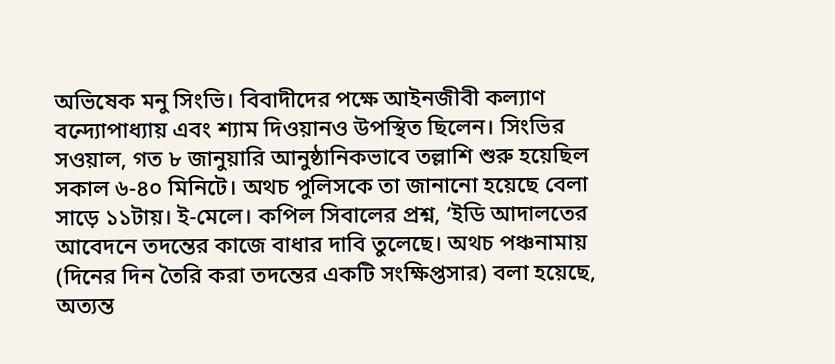অভিষেক মনু সিংভি। বিবাদীদের পক্ষে আইনজীবী কল্যাণ বন্দ্যোপাধ্যায় এবং শ্যাম দিওয়ানও উপস্থিত ছিলেন। সিংভির সওয়াল, গত ৮ জানুয়ারি আনুষ্ঠানিকভাবে তল্লাশি শুরু হয়েছিল সকাল ৬-৪০ মিনিটে। অথচ পুলিসকে তা জানানো হয়েছে বেলা সাড়ে ১১টায়। ই-মেলে। কপিল সিবালের প্রশ্ন, ‘ইডি আদালতের আবেদনে তদন্তের কাজে বাধার দাবি তুলেছে। অথচ পঞ্চনামায় (দিনের দিন তৈরি করা তদন্তের একটি সংক্ষিপ্তসার) বলা হয়েছে, অত্যন্ত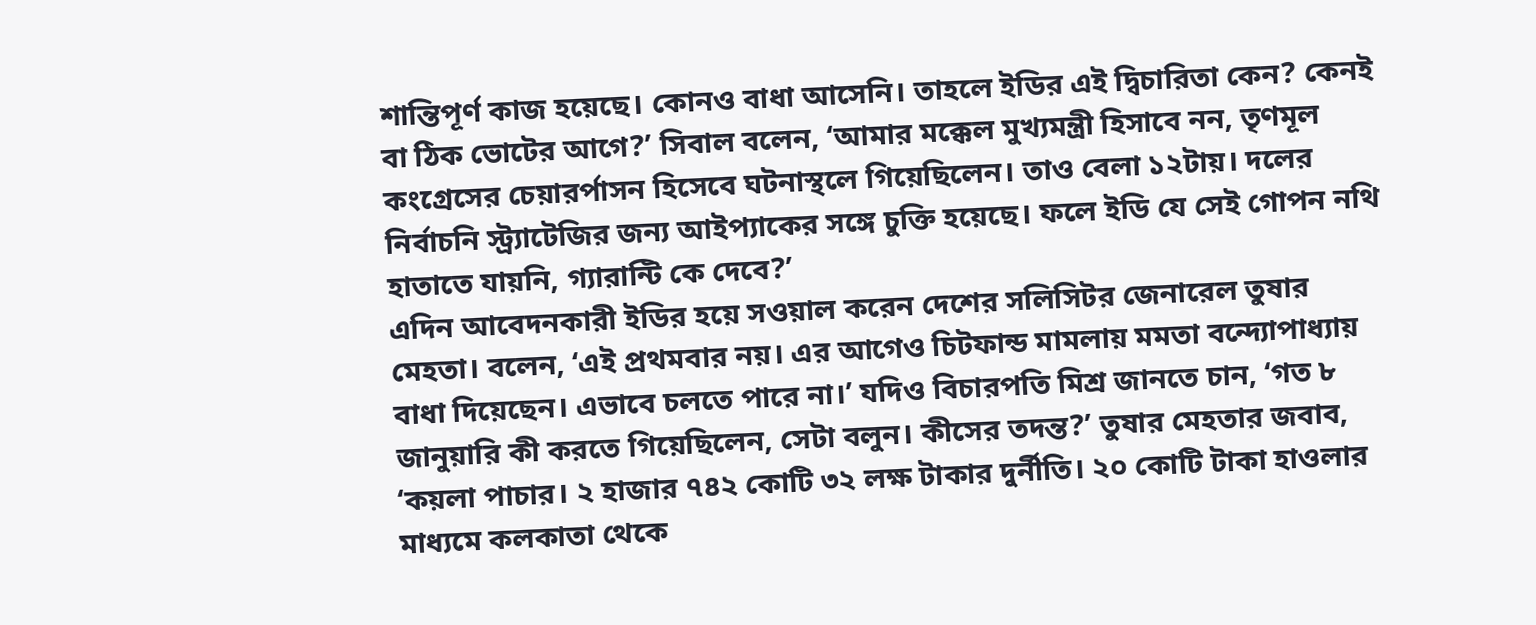শান্তিপূর্ণ কাজ হয়েছে। কোনও বাধা আসেনি। তাহলে ইডির এই দ্বিচারিতা কেন? কেনই বা ঠিক ভোটের আগে?’ সিবাল বলেন, ‘আমার মক্কেল মুখ্যমন্ত্রী হিসাবে নন, তৃণমূল কংগ্রেসের চেয়ারর্পাসন হিসেবে ঘটনাস্থলে গিয়েছিলেন। তাও বেলা ১২টায়। দলের নির্বাচনি স্ট্র্যাটেজির জন্য আইপ্যাকের সঙ্গে চুক্তি হয়েছে। ফলে ইডি যে সেই গোপন নথি হাতাতে যায়নি, গ্যারান্টি কে দেবে?’
এদিন আবেদনকারী ইডির হয়ে সওয়াল করেন দেশের সলিসিটর জেনারেল তুষার মেহতা। বলেন, ‘এই প্রথমবার নয়। এর আগেও চিটফান্ড মামলায় মমতা বন্দ্যোপাধ্যায় বাধা দিয়েছেন। এভাবে চলতে পারে না।’ যদিও বিচারপতি মিশ্র জানতে চান, ‘গত ৮ জানুয়ারি কী করতে গিয়েছিলেন, সেটা বলুন। কীসের তদন্ত?’ তুষার মেহতার জবাব, ‘কয়লা পাচার। ২ হাজার ৭৪২ কোটি ৩২ লক্ষ টাকার দুর্নীতি। ২০ কোটি টাকা হাওলার মাধ্যমে কলকাতা থেকে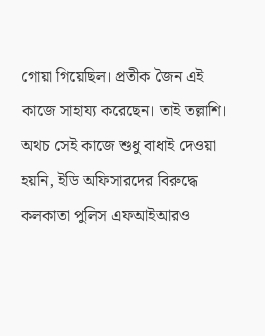গোয়া গিয়েছিল। প্রতীক জৈন এই কাজে সাহায্য করেছেন। তাই তল্লাশি। অথচ সেই কাজে শুধু বাধাই দেওয়া হয়নি, ইডি অফিসারদের বিরুদ্ধে কলকাতা পুলিস এফআইআরও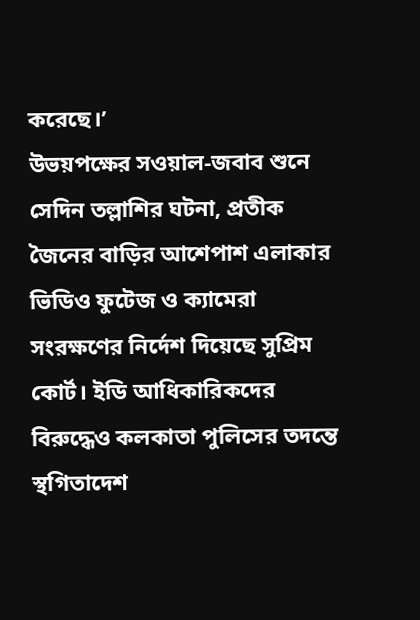করেছে।’
উভয়পক্ষের সওয়াল-জবাব শুনে সেদিন তল্লাশির ঘটনা, প্রতীক জৈনের বাড়ির আশেপাশ এলাকার ভিডিও ফুটেজ ও ক্যামেরা সংরক্ষণের নির্দেশ দিয়েছে সুপ্রিম কোর্ট। ইডি আধিকারিকদের বিরুদ্ধেও কলকাতা পুলিসের তদন্তে স্থগিতাদেশ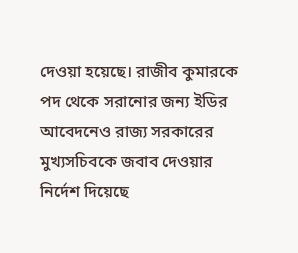দেওয়া হয়েছে। রাজীব কুমারকে পদ থেকে সরানোর জন্য ইডির আবেদনেও রাজ্য সরকারের মুখ্যসচিবকে জবাব দেওয়ার নির্দেশ দিয়েছে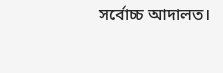সর্বোচ্চ আদালত।